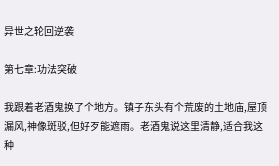异世之轮回逆袭

第七章:功法突破

我跟着老酒鬼换了个地方。镇子东头有个荒废的土地庙,屋顶漏风,神像斑驳,但好歹能遮雨。老酒鬼说这里清静,适合我这种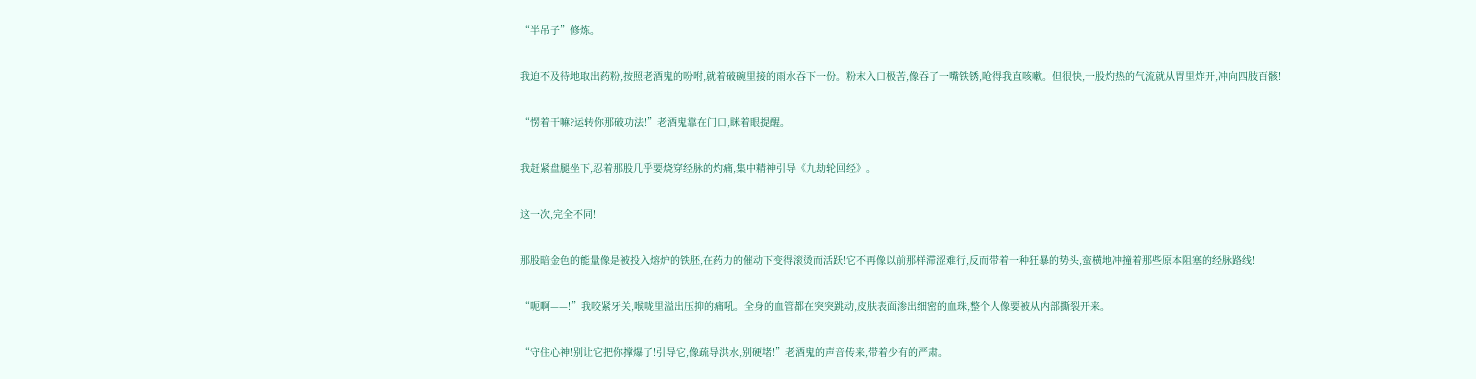“半吊子”修炼。

我迫不及待地取出药粉,按照老酒鬼的吩咐,就着破碗里接的雨水吞下一份。粉末入口极苦,像吞了一嘴铁锈,呛得我直咳嗽。但很快,一股灼热的气流就从胃里炸开,冲向四肢百骸!

“愣着干嘛?运转你那破功法!”老酒鬼靠在门口,眯着眼提醒。

我赶紧盘腿坐下,忍着那股几乎要烧穿经脉的灼痛,集中精神引导《九劫轮回经》。

这一次,完全不同!

那股暗金色的能量像是被投入熔炉的铁胚,在药力的催动下变得滚烫而活跃!它不再像以前那样滞涩难行,反而带着一种狂暴的势头,蛮横地冲撞着那些原本阻塞的经脉路线!

“呃啊——!”我咬紧牙关,喉咙里溢出压抑的痛吼。全身的血管都在突突跳动,皮肤表面渗出细密的血珠,整个人像要被从内部撕裂开来。

“守住心神!别让它把你撑爆了!引导它,像疏导洪水,别硬堵!”老酒鬼的声音传来,带着少有的严肃。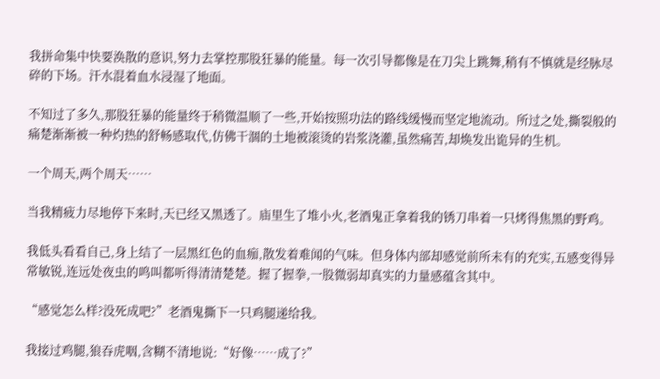我拼命集中快要涣散的意识,努力去掌控那股狂暴的能量。每一次引导都像是在刀尖上跳舞,稍有不慎就是经脉尽碎的下场。汗水混着血水浸湿了地面。

不知过了多久,那股狂暴的能量终于稍微温顺了一些,开始按照功法的路线缓慢而坚定地流动。所过之处,撕裂般的痛楚渐渐被一种灼热的舒畅感取代,仿佛干涸的土地被滚烫的岩浆浇灌,虽然痛苦,却焕发出诡异的生机。

一个周天,两个周天……

当我精疲力尽地停下来时,天已经又黑透了。庙里生了堆小火,老酒鬼正拿着我的锈刀串着一只烤得焦黑的野鸡。

我低头看看自己,身上结了一层黑红色的血痂,散发着难闻的气味。但身体内部却感觉前所未有的充实,五感变得异常敏锐,连远处夜虫的鸣叫都听得清清楚楚。握了握拳,一股微弱却真实的力量感蕴含其中。

“感觉怎么样?没死成吧?”老酒鬼撕下一只鸡腿递给我。

我接过鸡腿,狼吞虎咽,含糊不清地说:“好像……成了?”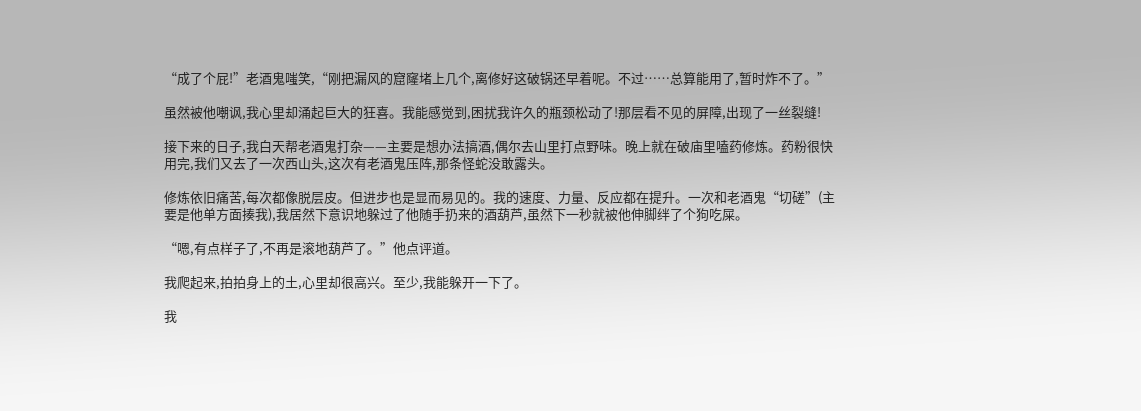“成了个屁!”老酒鬼嗤笑,“刚把漏风的窟窿堵上几个,离修好这破锅还早着呢。不过……总算能用了,暂时炸不了。”

虽然被他嘲讽,我心里却涌起巨大的狂喜。我能感觉到,困扰我许久的瓶颈松动了!那层看不见的屏障,出现了一丝裂缝!

接下来的日子,我白天帮老酒鬼打杂——主要是想办法搞酒,偶尔去山里打点野味。晚上就在破庙里嗑药修炼。药粉很快用完,我们又去了一次西山头,这次有老酒鬼压阵,那条怪蛇没敢露头。

修炼依旧痛苦,每次都像脱层皮。但进步也是显而易见的。我的速度、力量、反应都在提升。一次和老酒鬼“切磋”(主要是他单方面揍我),我居然下意识地躲过了他随手扔来的酒葫芦,虽然下一秒就被他伸脚绊了个狗吃屎。

“嗯,有点样子了,不再是滚地葫芦了。”他点评道。

我爬起来,拍拍身上的土,心里却很高兴。至少,我能躲开一下了。

我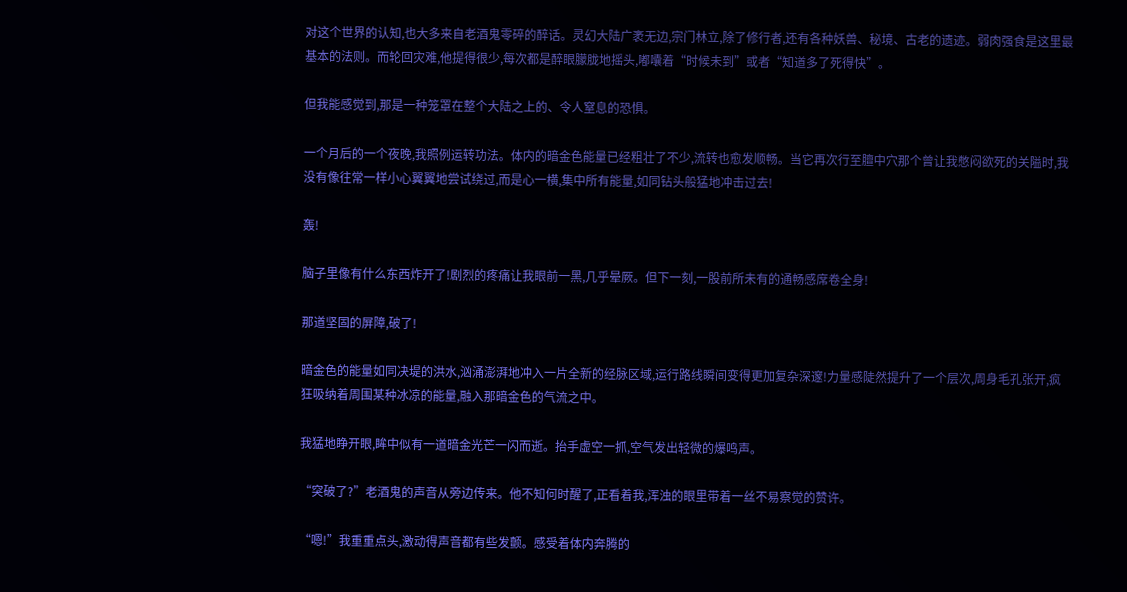对这个世界的认知,也大多来自老酒鬼零碎的醉话。灵幻大陆广袤无边,宗门林立,除了修行者,还有各种妖兽、秘境、古老的遗迹。弱肉强食是这里最基本的法则。而轮回灾难,他提得很少,每次都是醉眼朦胧地摇头,嘟囔着“时候未到”或者“知道多了死得快”。

但我能感觉到,那是一种笼罩在整个大陆之上的、令人窒息的恐惧。

一个月后的一个夜晚,我照例运转功法。体内的暗金色能量已经粗壮了不少,流转也愈发顺畅。当它再次行至膻中穴那个曾让我憋闷欲死的关隘时,我没有像往常一样小心翼翼地尝试绕过,而是心一横,集中所有能量,如同钻头般猛地冲击过去!

轰!

脑子里像有什么东西炸开了!剧烈的疼痛让我眼前一黑,几乎晕厥。但下一刻,一股前所未有的通畅感席卷全身!

那道坚固的屏障,破了!

暗金色的能量如同决堤的洪水,汹涌澎湃地冲入一片全新的经脉区域,运行路线瞬间变得更加复杂深邃!力量感陡然提升了一个层次,周身毛孔张开,疯狂吸纳着周围某种冰凉的能量,融入那暗金色的气流之中。

我猛地睁开眼,眸中似有一道暗金光芒一闪而逝。抬手虚空一抓,空气发出轻微的爆鸣声。

“突破了?”老酒鬼的声音从旁边传来。他不知何时醒了,正看着我,浑浊的眼里带着一丝不易察觉的赞许。

“嗯!”我重重点头,激动得声音都有些发颤。感受着体内奔腾的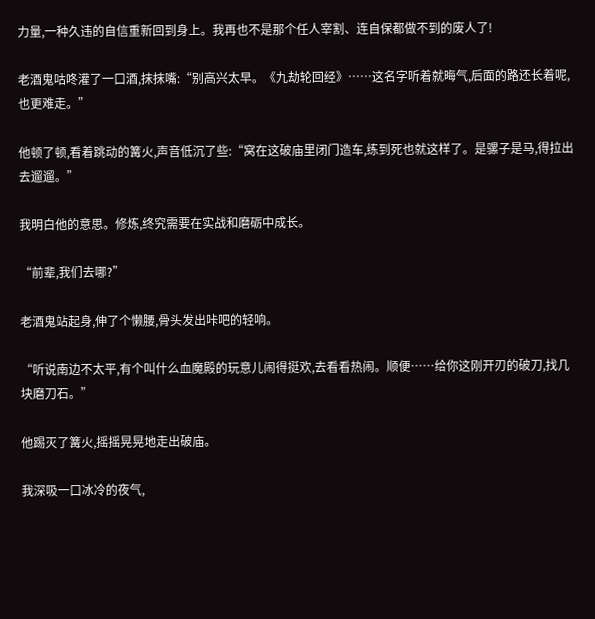力量,一种久违的自信重新回到身上。我再也不是那个任人宰割、连自保都做不到的废人了!

老酒鬼咕咚灌了一口酒,抹抹嘴:“别高兴太早。《九劫轮回经》……这名字听着就晦气,后面的路还长着呢,也更难走。”

他顿了顿,看着跳动的篝火,声音低沉了些:“窝在这破庙里闭门造车,练到死也就这样了。是骡子是马,得拉出去遛遛。”

我明白他的意思。修炼,终究需要在实战和磨砺中成长。

“前辈,我们去哪?”

老酒鬼站起身,伸了个懒腰,骨头发出咔吧的轻响。

“听说南边不太平,有个叫什么血魔殿的玩意儿闹得挺欢,去看看热闹。顺便……给你这刚开刃的破刀,找几块磨刀石。”

他踢灭了篝火,摇摇晃晃地走出破庙。

我深吸一口冰冷的夜气,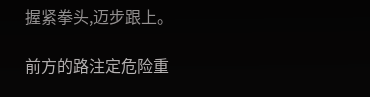握紧拳头,迈步跟上。

前方的路注定危险重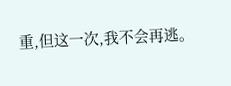重,但这一次,我不会再逃。